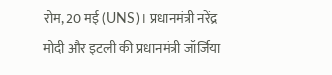रोम, 20 मई (UNS)। प्रधानमंत्री नरेंद्र मोदी और इटली की प्रधानमंत्री जॉर्जिया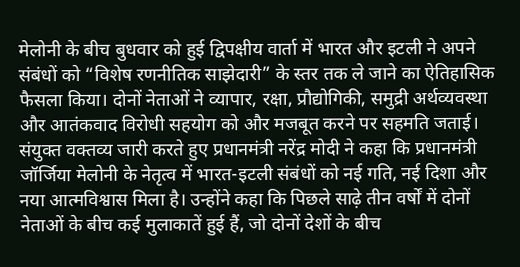मेलोनी के बीच बुधवार को हुई द्विपक्षीय वार्ता में भारत और इटली ने अपने संबंधों को “विशेष रणनीतिक साझेदारी” के स्तर तक ले जाने का ऐतिहासिक फैसला किया। दोनों नेताओं ने व्यापार, रक्षा, प्रौद्योगिकी, समुद्री अर्थव्यवस्था और आतंकवाद विरोधी सहयोग को और मजबूत करने पर सहमति जताई।
संयुक्त वक्तव्य जारी करते हुए प्रधानमंत्री नरेंद्र मोदी ने कहा कि प्रधानमंत्री जॉर्जिया मेलोनी के नेतृत्व में भारत-इटली संबंधों को नई गति, नई दिशा और नया आत्मविश्वास मिला है। उन्होंने कहा कि पिछले साढ़े तीन वर्षों में दोनों नेताओं के बीच कई मुलाकातें हुई हैं, जो दोनों देशों के बीच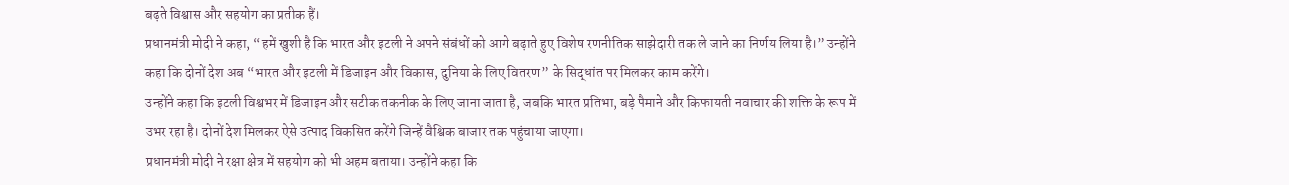बढ़ते विश्वास और सहयोग का प्रतीक हैं।
प्रधानमंत्री मोदी ने कहा, “हमें खुशी है कि भारत और इटली ने अपने संबंधों को आगे बढ़ाते हुए विशेष रणनीतिक साझेदारी तक ले जाने का निर्णय लिया है।” उन्होंने कहा कि दोनों देश अब “भारत और इटली में डिजाइन और विकास, दुनिया के लिए वितरण” के सिद्धांत पर मिलकर काम करेंगे।
उन्होंने कहा कि इटली विश्वभर में डिजाइन और सटीक तकनीक के लिए जाना जाता है, जबकि भारत प्रतिभा, बड़े पैमाने और किफायती नवाचार की शक्ति के रूप में उभर रहा है। दोनों देश मिलकर ऐसे उत्पाद विकसित करेंगे जिन्हें वैश्विक बाजार तक पहुंचाया जाएगा।
प्रधानमंत्री मोदी ने रक्षा क्षेत्र में सहयोग को भी अहम बताया। उन्होंने कहा कि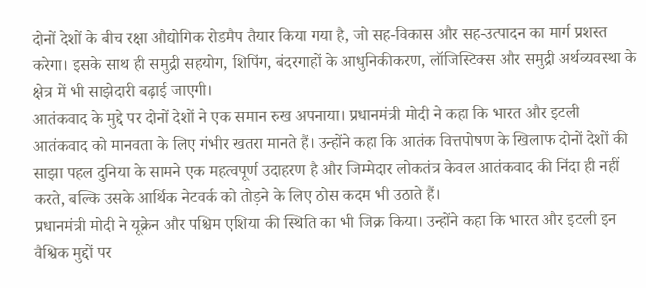दोनों देशों के बीच रक्षा औद्योगिक रोडमैप तैयार किया गया है, जो सह-विकास और सह-उत्पादन का मार्ग प्रशस्त करेगा। इसके साथ ही समुद्री सहयोग, शिपिंग, बंदरगाहों के आधुनिकीकरण, लॉजिस्टिक्स और समुद्री अर्थव्यवस्था के क्षेत्र में भी साझेदारी बढ़ाई जाएगी।
आतंकवाद के मुद्दे पर दोनों देशों ने एक समान रुख अपनाया। प्रधानमंत्री मोदी ने कहा कि भारत और इटली आतंकवाद को मानवता के लिए गंभीर खतरा मानते हैं। उन्होंने कहा कि आतंक वित्तपोषण के खिलाफ दोनों देशों की साझा पहल दुनिया के सामने एक महत्वपूर्ण उदाहरण है और जिम्मेदार लोकतंत्र केवल आतंकवाद की निंदा ही नहीं करते, बल्कि उसके आर्थिक नेटवर्क को तोड़ने के लिए ठोस कदम भी उठाते हैं।
प्रधानमंत्री मोदी ने यूक्रेन और पश्चिम एशिया की स्थिति का भी जिक्र किया। उन्होंने कहा कि भारत और इटली इन वैश्विक मुद्दों पर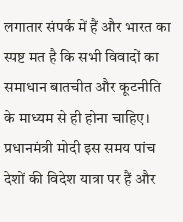लगातार संपर्क में हैं और भारत का स्पष्ट मत है कि सभी विवादों का समाधान बातचीत और कूटनीति के माध्यम से ही होना चाहिए।
प्रधानमंत्री मोदी इस समय पांच देशों की विदेश यात्रा पर हैं और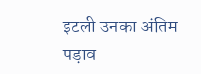इटली उनका अंतिम पड़ाव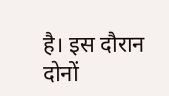है। इस दौरान दोनों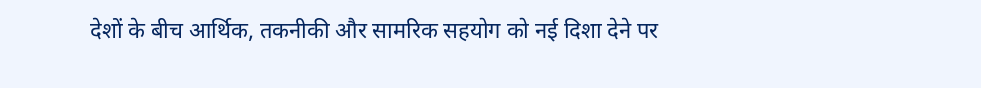देशों के बीच आर्थिक, तकनीकी और सामरिक सहयोग को नई दिशा देने पर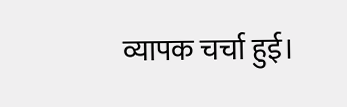व्यापक चर्चा हुई।